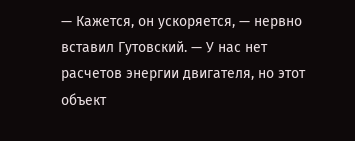— Кажется, он ускоряется, — нервно вставил Гутовский. — У нас нет расчетов энергии двигателя, но этот объект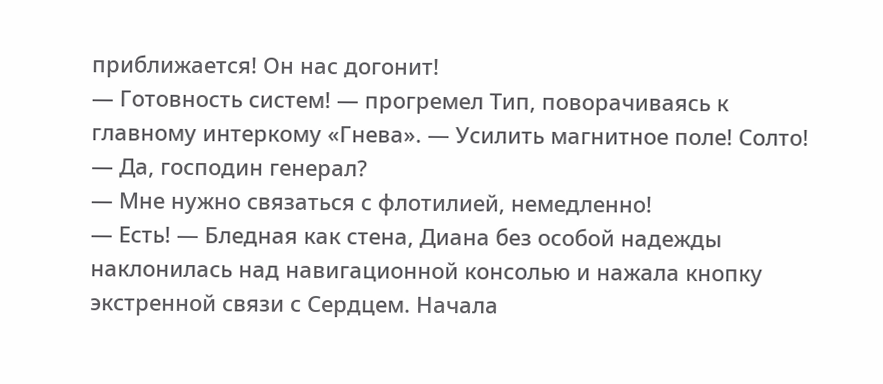приближается! Он нас догонит!
— Готовность систем! — прогремел Тип, поворачиваясь к главному интеркому «Гнева». — Усилить магнитное поле! Солто!
— Да, господин генерал?
— Мне нужно связаться с флотилией, немедленно!
— Есть! — Бледная как стена, Диана без особой надежды наклонилась над навигационной консолью и нажала кнопку экстренной связи с Сердцем. Начала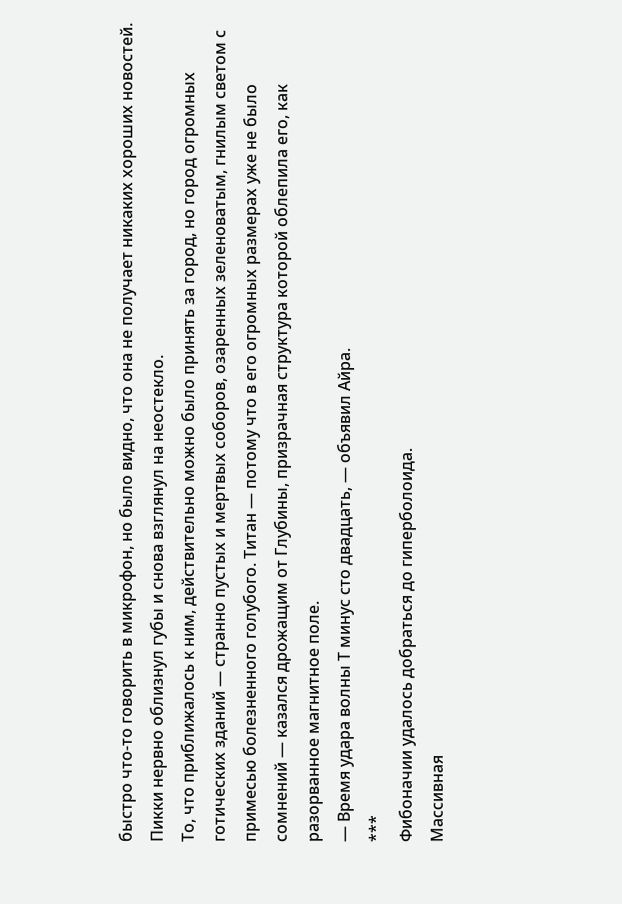быстро что-то говорить в микрофон, но было видно, что она не получает никаких хороших новостей. Пикки нервно облизнул губы и снова взглянул на неостекло.
То, что приближалось к ним, действительно можно было принять за город, но город огромных готических зданий — странно пустых и мертвых соборов, озаренных зеленоватым, гнилым светом с примесью болезненного голубого. Титан — потому что в его огромных размерах уже не было сомнений — казался дрожащим от Глубины, призрачная структура которой облепила его, как разорванное магнитное поле.
— Время удара волны Т минус сто двадцать, — объявил Айра.
***
Фибоначии удалось добраться до гиперболоида.
Массивная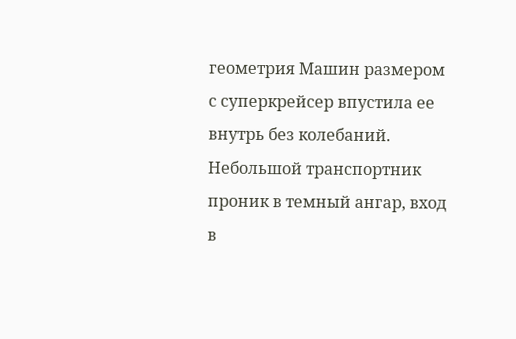геометрия Машин размером с суперкрейсер впустила ее внутрь без колебаний. Небольшой транспортник проник в темный ангар, вход в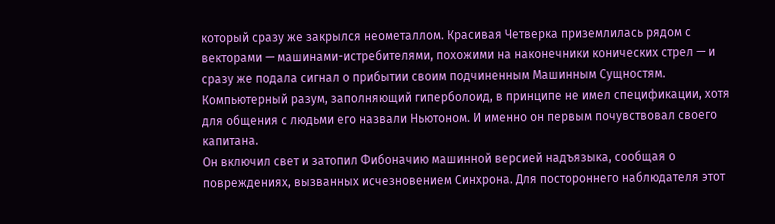который сразу же закрылся неометаллом. Красивая Четверка приземлилась рядом с векторами — машинами-истребителями, похожими на наконечники конических стрел — и сразу же подала сигнал о прибытии своим подчиненным Машинным Сущностям.
Компьютерный разум, заполняющий гиперболоид, в принципе не имел спецификации, хотя для общения с людьми его назвали Ньютоном. И именно он первым почувствовал своего капитана.
Он включил свет и затопил Фибоначию машинной версией надъязыка, сообщая о повреждениях, вызванных исчезновением Синхрона. Для постороннего наблюдателя этот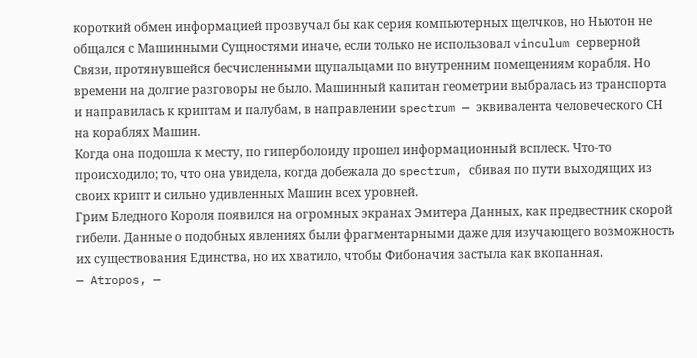короткий обмен информацией прозвучал бы как серия компьютерных щелчков, но Ньютон не общался с Машинными Сущностями иначе, если только не использовал vinculum серверной Связи, протянувшейся бесчисленными щупальцами по внутренним помещениям корабля. Но времени на долгие разговоры не было. Машинный капитан геометрии выбралась из транспорта и направилась к криптам и палубам, в направлении spectrum — эквивалента человеческого СН на кораблях Машин.
Когда она подошла к месту, по гиперболоиду прошел информационный всплеск. Что-то происходило; то, что она увидела, когда добежала до spectrum, сбивая по пути выходящих из своих крипт и сильно удивленных Машин всех уровней.
Грим Бледного Короля появился на огромных экранах Эмитера Данных, как предвестник скорой гибели. Данные о подобных явлениях были фрагментарными даже для изучающего возможность их существования Единства, но их хватило, чтобы Фибоначия застыла как вкопанная.
— Atropos, —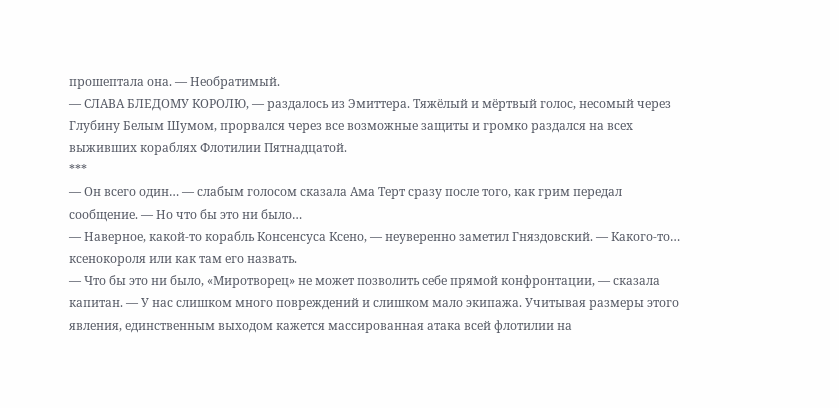прошептала она. — Необратимый.
— СЛАВА БЛЕДОМУ КОРОЛЮ, — раздалось из Эмиттера. Тяжёлый и мёртвый голос, несомый через Глубину Белым Шумом, прорвался через все возможные защиты и громко раздался на всех выживших кораблях Флотилии Пятнадцатой.
***
— Он всего один… — слабым голосом сказала Ама Терт сразу после того, как грим передал сообщение. — Но что бы это ни было…
— Наверное, какой-то корабль Консенсуса Ксено, — неуверенно заметил Гняздoвский. — Какого-то… ксенокороля или как там его назвать.
— Что бы это ни было, «Миротворец» не может позволить себе прямой конфронтации, — сказала капитан. — У нас слишком много повреждений и слишком мало экипажа. Учитывая размеры этого явления, единственным выходом кажется массированная атака всей флотилии на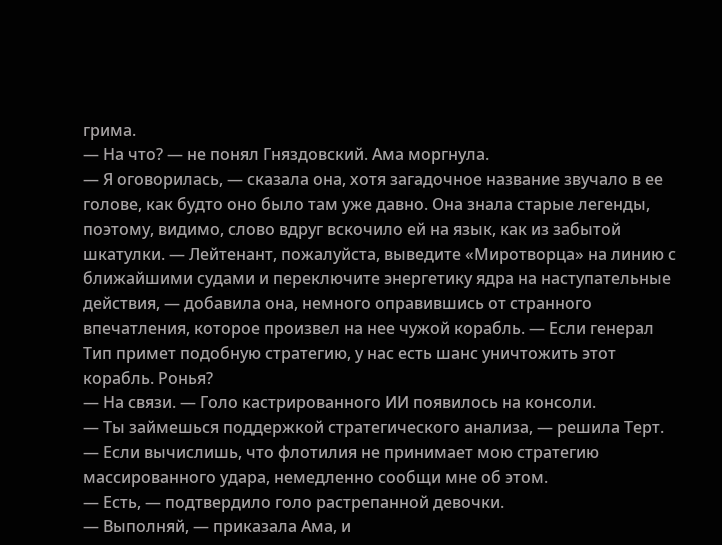грима.
— На что? — не понял Гняздовский. Ама моргнула.
— Я оговорилась, — сказала она, хотя загадочное название звучало в ее голове, как будто оно было там уже давно. Она знала старые легенды, поэтому, видимо, слово вдруг вскочило ей на язык, как из забытой шкатулки. — Лейтенант, пожалуйста, выведите «Миротворца» на линию с ближайшими судами и переключите энергетику ядра на наступательные действия, — добавила она, немного оправившись от странного впечатления, которое произвел на нее чужой корабль. — Если генерал Тип примет подобную стратегию, у нас есть шанс уничтожить этот корабль. Ронья?
— На связи. — Голо кастрированного ИИ появилось на консоли.
— Ты займешься поддержкой стратегического анализа, — решила Терт. — Если вычислишь, что флотилия не принимает мою стратегию массированного удара, немедленно сообщи мне об этом.
— Есть, — подтвердило голо растрепанной девочки.
— Выполняй, — приказала Ама, и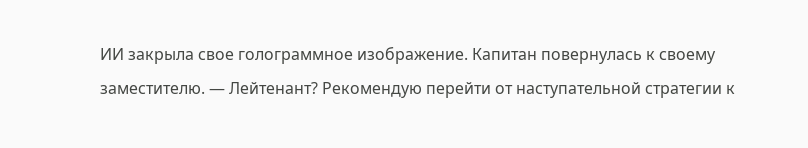ИИ закрыла свое голограммное изображение. Капитан повернулась к своему заместителю. — Лейтенант? Рекомендую перейти от наступательной стратегии к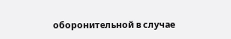оборонительной в случае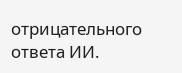отрицательного ответа ИИ.